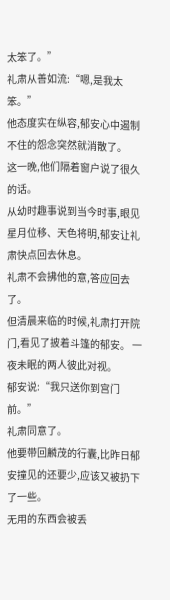太笨了。”
礼肃从善如流:“嗯,是我太笨。”
他态度实在纵容,郁安心中遏制不住的怨念突然就消散了。
这一晚,他们隔着窗户说了很久的话。
从幼时趣事说到当今时事,眼见星月位移、天色将明,郁安让礼肃快点回去休息。
礼肃不会拂他的意,答应回去了。
但清晨来临的时候,礼肃打开院门,看见了披着斗篷的郁安。 一夜未眠的两人彼此对视。
郁安说:“我只送你到宫门前。”
礼肃同意了。
他要带回麟茂的行囊,比昨日郁安撞见的还要少,应该又被扔下了一些。
无用的东西会被丢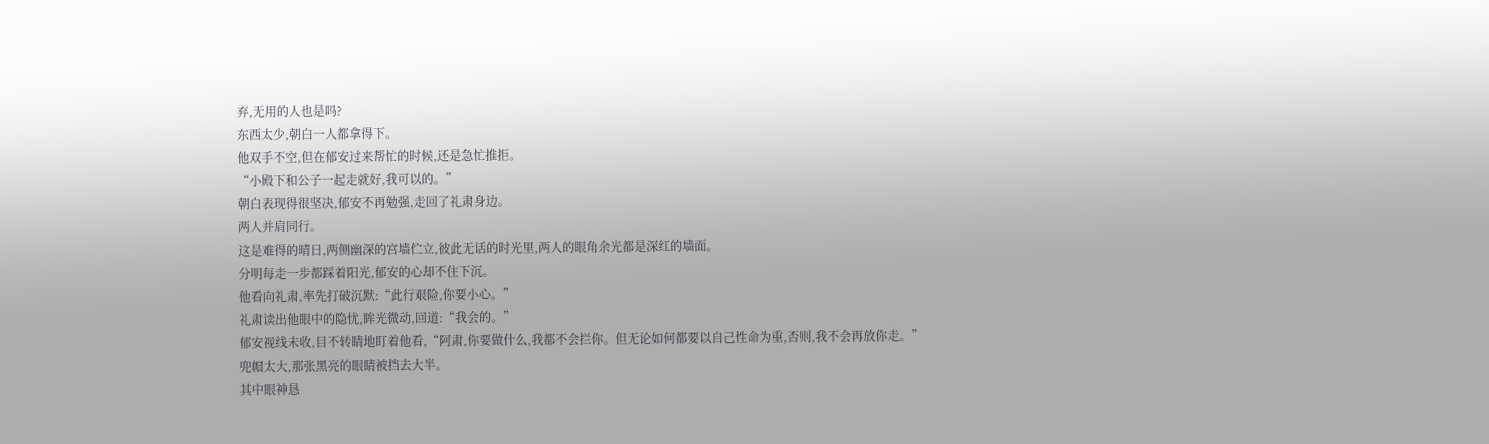弃,无用的人也是吗?
东西太少,朝白一人都拿得下。
他双手不空,但在郁安过来帮忙的时候,还是急忙推拒。
“小殿下和公子一起走就好,我可以的。”
朝白表现得很坚决,郁安不再勉强,走回了礼肃身边。
两人并肩同行。
这是难得的晴日,两侧幽深的宫墙伫立,彼此无话的时光里,两人的眼角余光都是深红的墙面。
分明每走一步都踩着阳光,郁安的心却不住下沉。
他看向礼肃,率先打破沉默:“此行艰险,你要小心。”
礼肃读出他眼中的隐忧,眸光微动,回道:“我会的。”
郁安视线未收,目不转睛地盯着他看,“阿肃,你要做什么,我都不会拦你。但无论如何都要以自己性命为重,否则,我不会再放你走。”
兜帽太大,那张黑亮的眼睛被挡去大半。
其中眼神恳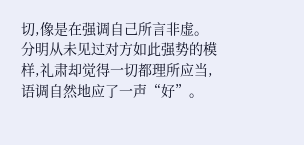切,像是在强调自己所言非虚。
分明从未见过对方如此强势的模样,礼肃却觉得一切都理所应当,语调自然地应了一声“好”。